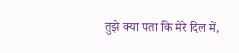तुझे क्या पता कि मेरे दिल में,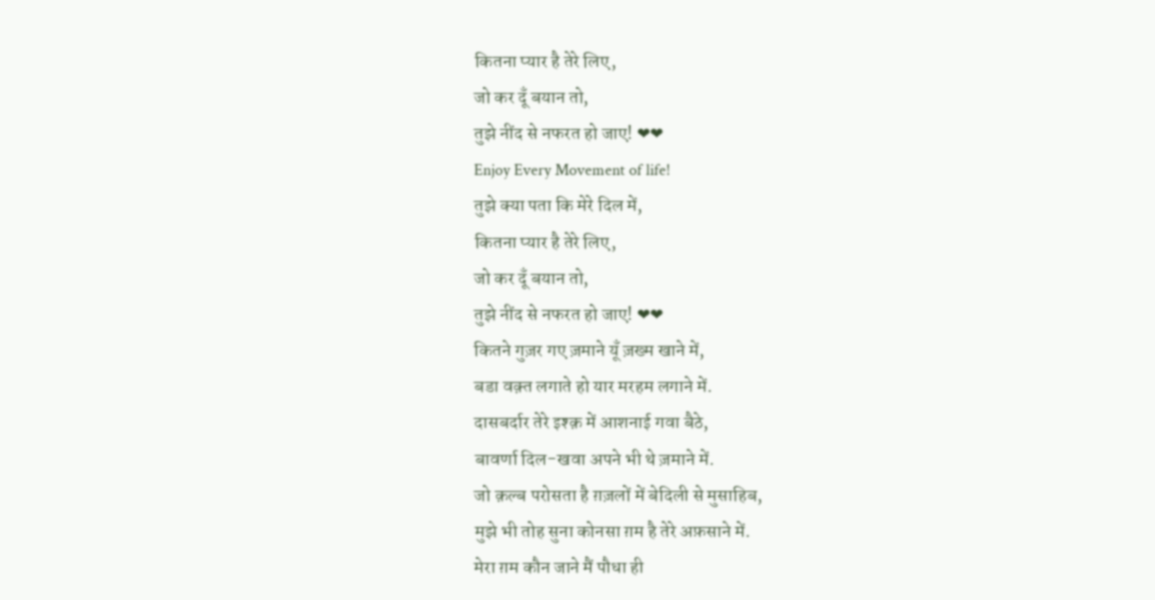कितना प्यार है तेरे लिए,
जो कर दूँ बयान तो,
तुझे नींद से नफरत हो जाए! ❤❤
Enjoy Every Movement of life!
तुझे क्या पता कि मेरे दिल में,
कितना प्यार है तेरे लिए,
जो कर दूँ बयान तो,
तुझे नींद से नफरत हो जाए! ❤❤
कितने गुज़र गए ज़माने यूँ ज़ख्म खाने में,
बडा वक़्त लगाते हो यार मरहम लगाने में.
दासबर्दार तेरे इश्क़ में आशनाई गवा बैठे,
बावर्णा दिल-खवा अपने भी थे ज़माने में.
जो क़ल्ब परोसता है ग़ज़लों में बेदिली से मुसाहिब,
मुझे भी तोह सुना कोनसा ग़म है तेरे अफ़साने में.
मेरा ग़म कौन जाने मैं पौधा ही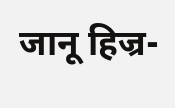जानू हिज्र-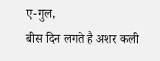ए-गुल,
बीस दिन लगते है अशर कली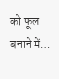को फूल बनाने में…